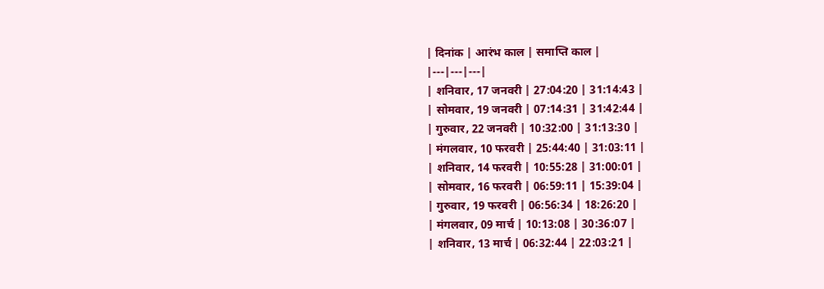| दिनांक | आरंभ काल | समाप्ति काल |
|---|---|---|
| शनिवार, 17 जनवरी | 27:04:20 | 31:14:43 |
| सोमवार, 19 जनवरी | 07:14:31 | 31:42:44 |
| गुरुवार, 22 जनवरी | 10:32:00 | 31:13:30 |
| मंगलवार, 10 फरवरी | 25:44:40 | 31:03:11 |
| शनिवार, 14 फरवरी | 10:55:28 | 31:00:01 |
| सोमवार, 16 फरवरी | 06:59:11 | 15:39:04 |
| गुरुवार, 19 फरवरी | 06:56:34 | 18:26:20 |
| मंगलवार, 09 मार्च | 10:13:08 | 30:36:07 |
| शनिवार, 13 मार्च | 06:32:44 | 22:03:21 |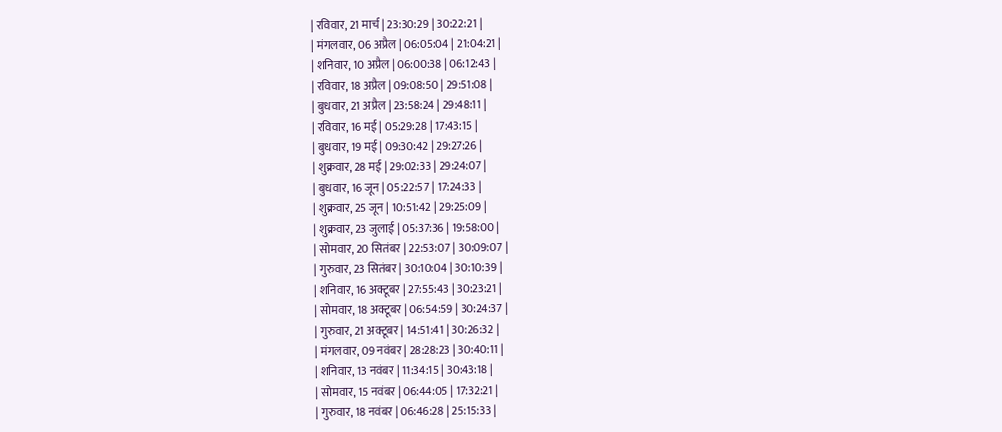| रविवार, 21 मार्च | 23:30:29 | 30:22:21 |
| मंगलवार, 06 अप्रैल | 06:05:04 | 21:04:21 |
| शनिवार, 10 अप्रैल | 06:00:38 | 06:12:43 |
| रविवार, 18 अप्रैल | 09:08:50 | 29:51:08 |
| बुधवार, 21 अप्रैल | 23:58:24 | 29:48:11 |
| रविवार, 16 मई | 05:29:28 | 17:43:15 |
| बुधवार, 19 मई | 09:30:42 | 29:27:26 |
| शुक्रवार, 28 मई | 29:02:33 | 29:24:07 |
| बुधवार, 16 जून | 05:22:57 | 17:24:33 |
| शुक्रवार, 25 जून | 10:51:42 | 29:25:09 |
| शुक्रवार, 23 जुलाई | 05:37:36 | 19:58:00 |
| सोमवार, 20 सितंबर | 22:53:07 | 30:09:07 |
| गुरुवार, 23 सितंबर | 30:10:04 | 30:10:39 |
| शनिवार, 16 अक्टूबर | 27:55:43 | 30:23:21 |
| सोमवार, 18 अक्टूबर | 06:54:59 | 30:24:37 |
| गुरुवार, 21 अक्टूबर | 14:51:41 | 30:26:32 |
| मंगलवार, 09 नवंबर | 28:28:23 | 30:40:11 |
| शनिवार, 13 नवंबर | 11:34:15 | 30:43:18 |
| सोमवार, 15 नवंबर | 06:44:05 | 17:32:21 |
| गुरुवार, 18 नवंबर | 06:46:28 | 25:15:33 |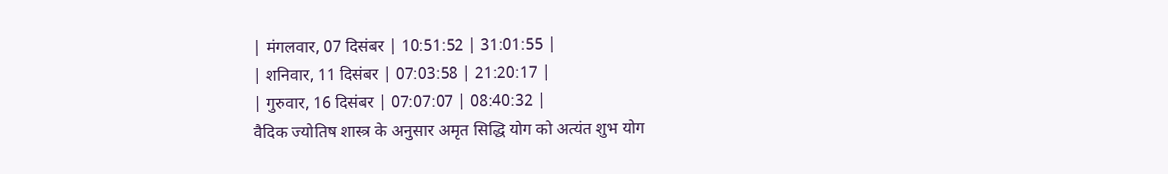| मंगलवार, 07 दिसंबर | 10:51:52 | 31:01:55 |
| शनिवार, 11 दिसंबर | 07:03:58 | 21:20:17 |
| गुरुवार, 16 दिसंबर | 07:07:07 | 08:40:32 |
वैदिक ज्योतिष शास्त्र के अनुसार अमृत सिद्धि योग को अत्यंत शुभ योग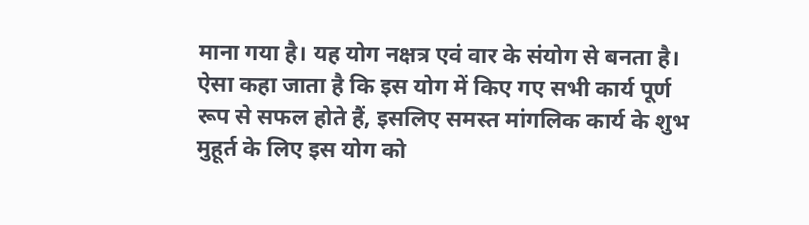माना गया है। यह योग नक्षत्र एवं वार के संयोग से बनता है। ऐसा कहा जाता है कि इस योग में किए गए सभी कार्य पूर्ण रूप से सफल होते हैं, इसलिए समस्त मांगलिक कार्य के शुभ मुहूर्त के लिए इस योग को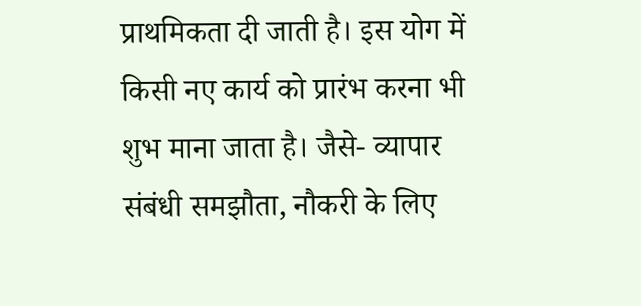प्राथमिकता दी जाती है। इस योग में किसी नए कार्य को प्रारंभ करना भी शुभ माना जाता है। जैसे- व्यापार संबंधी समझौता, नौकरी के लिए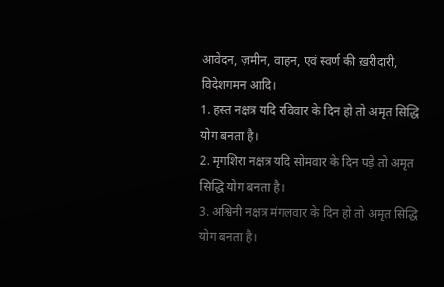आवेदन, ज़मीन, वाहन, एवं स्वर्ण की ख़रीदारी, विदेशगमन आदि।
1. हस्त नक्षत्र यदि रविवार के दिन हो तो अमृत सिद्धि योग बनता है।
2. मृगशिरा नक्षत्र यदि सोमवार के दिन पड़े तो अमृत सिद्धि योग बनता है।
3. अश्विनी नक्षत्र मंगलवार के दिन हो तो अमृत सिद्धि योग बनता है।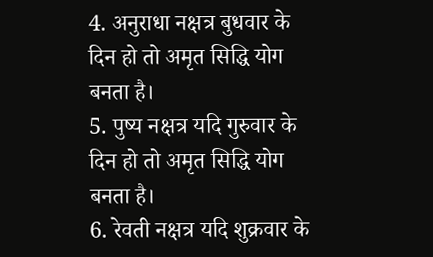4. अनुराधा नक्षत्र बुधवार के दिन हो तो अमृत सिद्धि योग बनता है।
5. पुष्य नक्षत्र यदि गुरुवार के दिन हो तो अमृत सिद्धि योग बनता है।
6. रेवती नक्षत्र यदि शुक्रवार के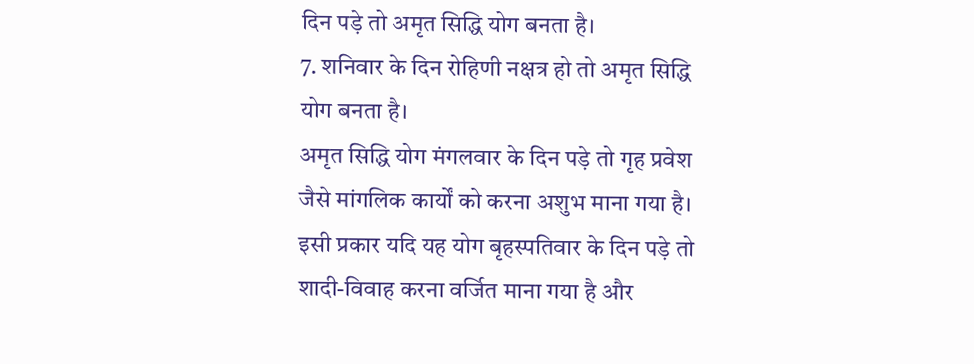दिन पड़े तो अमृत सिद्धि योग बनता है।
7. शनिवार के दिन रोहिणी नक्षत्र हो तो अमृत सिद्धि योग बनता है।
अमृत सिद्धि योग मंगलवार के दिन पड़े तो गृह प्रवेश जैसे मांगलिक कार्यों को करना अशुभ माना गया है। इसी प्रकार यदि यह योग बृहस्पतिवार के दिन पड़े तो शादी-विवाह करना वर्जित माना गया है और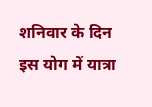शनिवार के दिन इस योग में यात्रा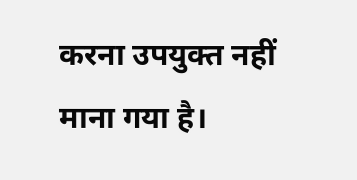करना उपयुक्त नहीं माना गया है।